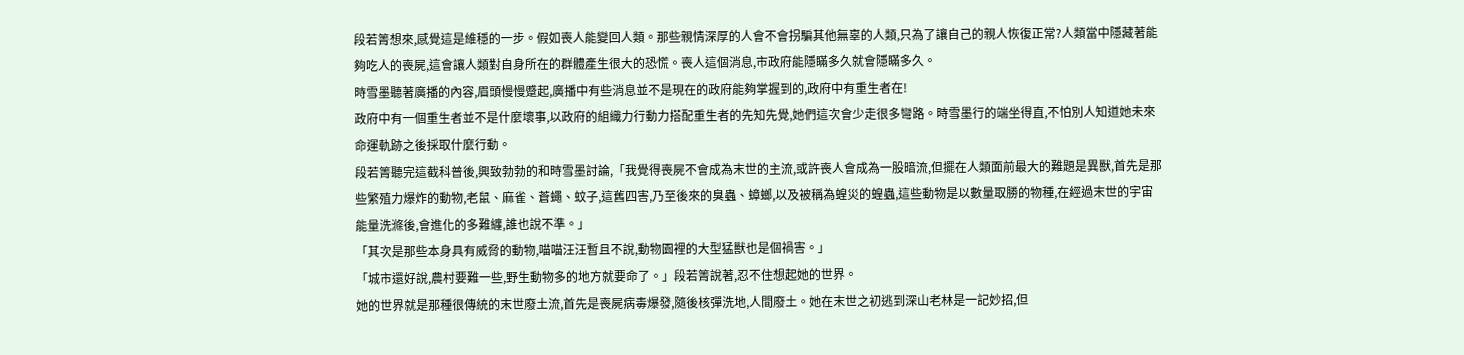段若箐想來,感覺這是維穩的一步。假如喪人能變回人類。那些親情深厚的人會不會拐騙其他無辜的人類,只為了讓自己的親人恢復正常?人類當中隱藏著能夠吃人的喪屍,這會讓人類對自身所在的群體產生很大的恐慌。喪人這個消息,市政府能隱瞞多久就會隱瞞多久。
時雪墨聽著廣播的內容,眉頭慢慢蹙起,廣播中有些消息並不是現在的政府能夠掌握到的,政府中有重生者在!
政府中有一個重生者並不是什麼壞事,以政府的組織力行動力搭配重生者的先知先覺,她們這次會少走很多彎路。時雪墨行的端坐得直,不怕別人知道她未來命運軌跡之後採取什麼行動。
段若箐聽完這截科普後,興致勃勃的和時雪墨討論,「我覺得喪屍不會成為末世的主流,或許喪人會成為一股暗流,但擺在人類面前最大的難題是異獸,首先是那些繁殖力爆炸的動物,老鼠、麻雀、蒼蠅、蚊子,這舊四害,乃至後來的臭蟲、蟑螂,以及被稱為蝗災的蝗蟲,這些動物是以數量取勝的物種,在經過末世的宇宙能量洗滌後,會進化的多難纏,誰也說不準。」
「其次是那些本身具有威脅的動物,喵喵汪汪暫且不說,動物園裡的大型猛獸也是個禍害。」
「城市還好說,農村要難一些,野生動物多的地方就要命了。」段若箐說著,忍不住想起她的世界。
她的世界就是那種很傳統的末世廢土流,首先是喪屍病毒爆發,隨後核彈洗地,人間廢土。她在末世之初逃到深山老林是一記妙招,但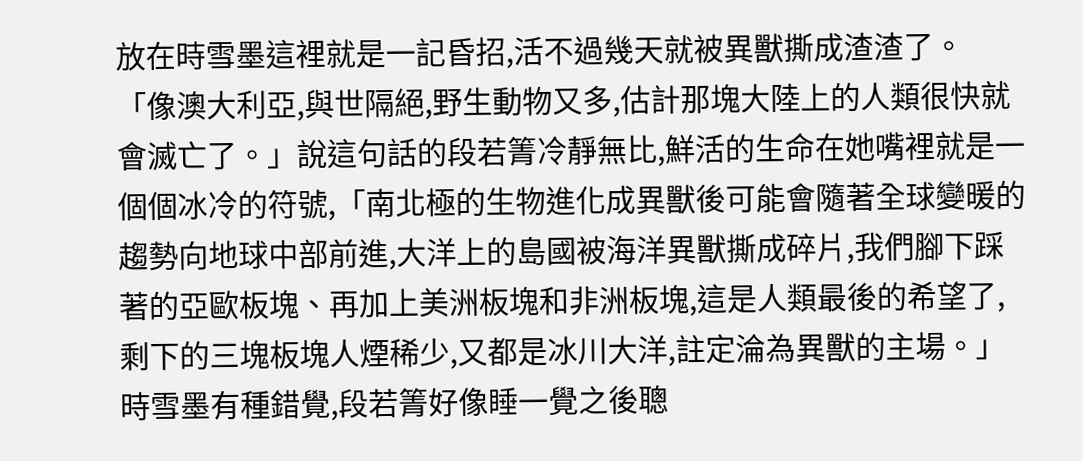放在時雪墨這裡就是一記昏招,活不過幾天就被異獸撕成渣渣了。
「像澳大利亞,與世隔絕,野生動物又多,估計那塊大陸上的人類很快就會滅亡了。」說這句話的段若箐冷靜無比,鮮活的生命在她嘴裡就是一個個冰冷的符號,「南北極的生物進化成異獸後可能會隨著全球變暖的趨勢向地球中部前進,大洋上的島國被海洋異獸撕成碎片,我們腳下踩著的亞歐板塊、再加上美洲板塊和非洲板塊,這是人類最後的希望了,剩下的三塊板塊人煙稀少,又都是冰川大洋,註定淪為異獸的主場。」
時雪墨有種錯覺,段若箐好像睡一覺之後聰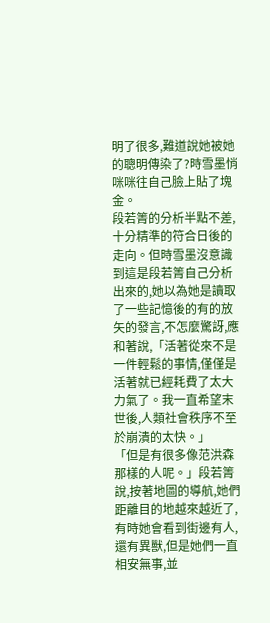明了很多,難道說她被她的聰明傳染了?時雪墨悄咪咪往自己臉上貼了塊金。
段若箐的分析半點不差,十分精準的符合日後的走向。但時雪墨沒意識到這是段若箐自己分析出來的,她以為她是讀取了一些記憶後的有的放矢的發言,不怎麼驚訝,應和著說,「活著從來不是一件輕鬆的事情,僅僅是活著就已經耗費了太大力氣了。我一直希望末世後,人類社會秩序不至於崩潰的太快。」
「但是有很多像范洪森那樣的人呢。」段若箐說,按著地圖的導航,她們距離目的地越來越近了,有時她會看到街邊有人,還有異獸,但是她們一直相安無事,並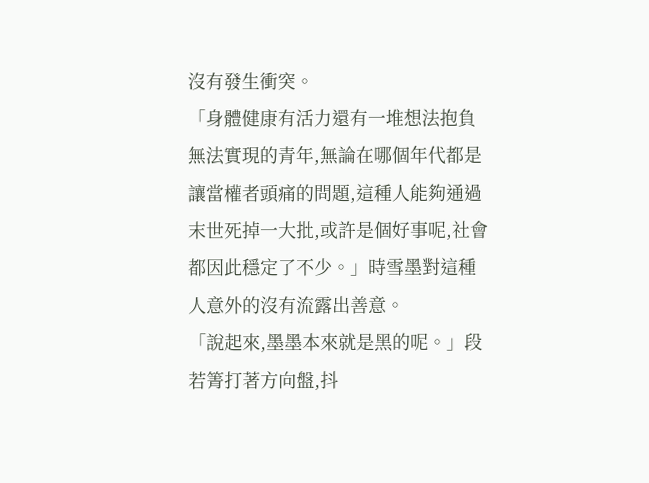沒有發生衝突。
「身體健康有活力還有一堆想法抱負無法實現的青年,無論在哪個年代都是讓當權者頭痛的問題,這種人能夠通過末世死掉一大批,或許是個好事呢,社會都因此穩定了不少。」時雪墨對這種人意外的沒有流露出善意。
「說起來,墨墨本來就是黑的呢。」段若箐打著方向盤,抖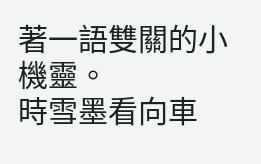著一語雙關的小機靈。
時雪墨看向車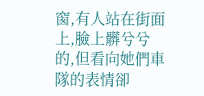窗,有人站在街面上,臉上髒兮兮的,但看向她們車隊的表情卻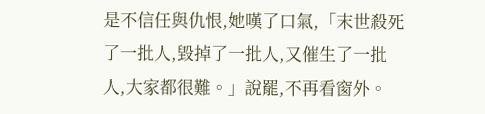是不信任與仇恨,她嘆了口氣,「末世殺死了一批人,毀掉了一批人,又催生了一批人,大家都很難。」說罷,不再看窗外。